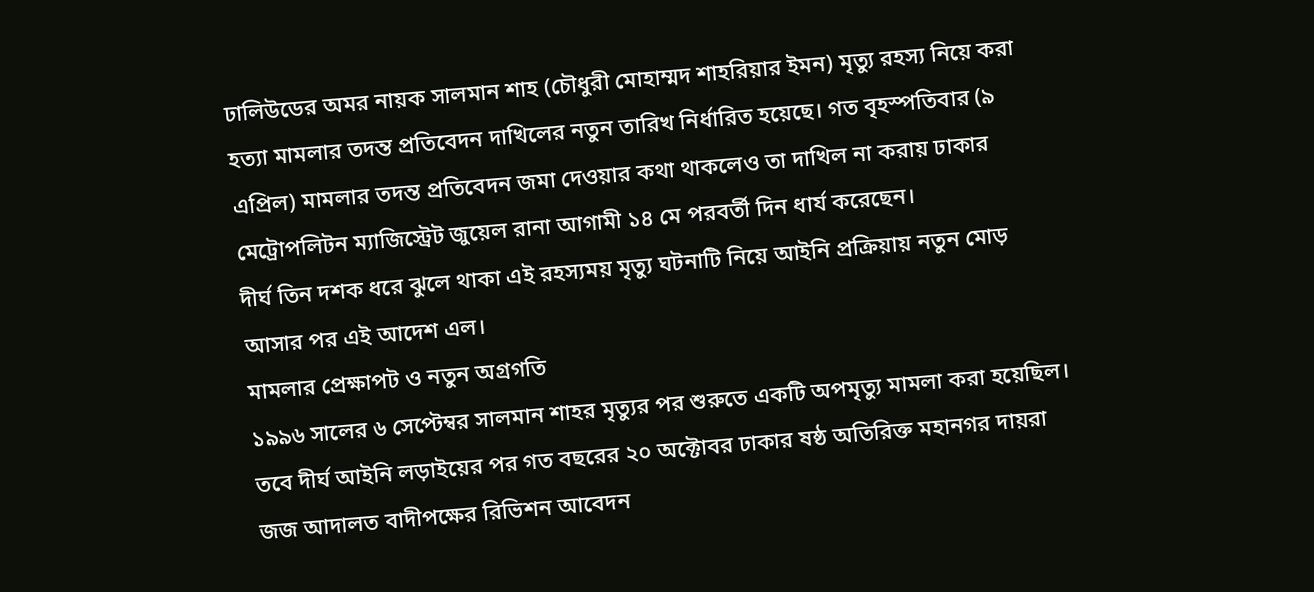ঢালিউডের অমর নায়ক সালমান শাহ (চৌধুরী মোহাম্মদ শাহরিয়ার ইমন) মৃত্যু রহস্য নিয়ে করা হত্যা মামলার তদন্ত প্রতিবেদন দাখিলের নতুন তারিখ নির্ধারিত হয়েছে। গত বৃহস্পতিবার (৯ এপ্রিল) মামলার তদন্ত প্রতিবেদন জমা দেওয়ার কথা থাকলেও তা দাখিল না করায় ঢাকার মেট্রোপলিটন ম্যাজিস্ট্রেট জুয়েল রানা আগামী ১৪ মে পরবর্তী দিন ধার্য করেছেন।
দীর্ঘ তিন দশক ধরে ঝুলে থাকা এই রহস্যময় মৃত্যু ঘটনাটি নিয়ে আইনি প্রক্রিয়ায় নতুন মোড় আসার পর এই আদেশ এল।
মামলার প্রেক্ষাপট ও নতুন অগ্রগতি
১৯৯৬ সালের ৬ সেপ্টেম্বর সালমান শাহর মৃত্যুর পর শুরুতে একটি অপমৃত্যু মামলা করা হয়েছিল। তবে দীর্ঘ আইনি লড়াইয়ের পর গত বছরের ২০ অক্টোবর ঢাকার ষষ্ঠ অতিরিক্ত মহানগর দায়রা জজ আদালত বাদীপক্ষের রিভিশন আবেদন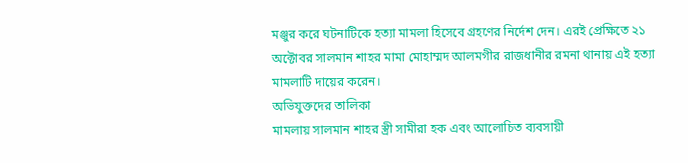মঞ্জুর করে ঘটনাটিকে হত্যা মামলা হিসেবে গ্রহণের নির্দেশ দেন। এরই প্রেক্ষিতে ২১ অক্টোবর সালমান শাহর মামা মোহাম্মদ আলমগীর রাজধানীর রমনা থানায় এই হত্যা মামলাটি দায়ের করেন।
অভিযুক্তদের তালিকা
মামলায় সালমান শাহর স্ত্রী সামীরা হক এবং আলোচিত ব্যবসায়ী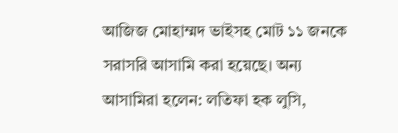আজিজ মোহাম্মদ ভাইসহ মোট ১১ জনকে সরাসরি আসামি করা হয়েছে। অন্য আসামিরা হলেন: লতিফা হক লুসি,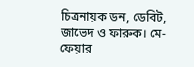চিত্রনায়ক ডন, ডেবিট, জাভেদ ও ফারুক। মে-ফেয়ার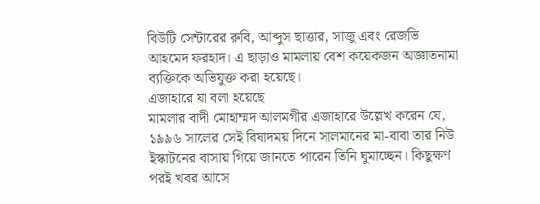বিউটি সেন্টারের রুবি, আব্দুস ছাত্তার, সাজু এবং রেজভি আহমেদ ফরহাদ। এ ছাড়াও মামলায় বেশ কয়েকজন অজ্ঞাতনামা ব্যক্তিকে অভিযুক্ত করা হয়েছে।
এজাহারে যা বলা হয়েছে
মামলার বাদী মোহাম্মদ আলমগীর এজাহারে উল্লেখ করেন যে, ১৯৯৬ সালের সেই বিষাদময় দিনে সালমানের মা-বাবা তার নিউ ইস্কাটনের বাসায় গিয়ে জানতে পারেন তিনি ঘুমাচ্ছেন। কিছুক্ষণ পরই খবর আসে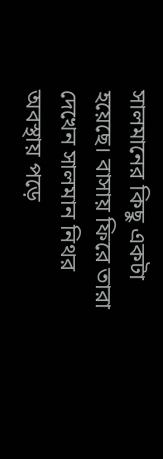সালমানের কিছু একটা হয়েছে। বাসায় ফিরে তারা দেখেন সালমান নিথর অবস্থায় পড়ে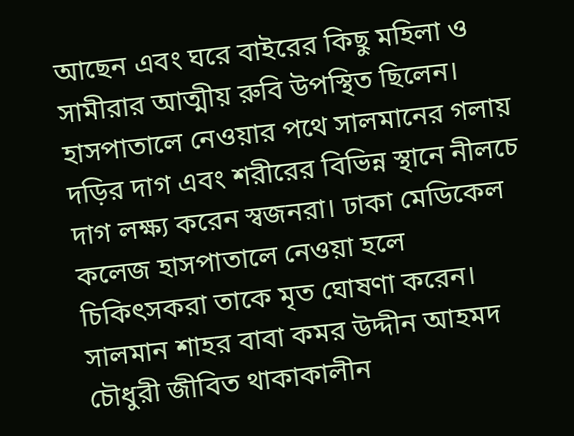আছেন এবং ঘরে বাইরের কিছু মহিলা ও সামীরার আত্মীয় রুবি উপস্থিত ছিলেন।
হাসপাতালে নেওয়ার পথে সালমানের গলায় দড়ির দাগ এবং শরীরের বিভিন্ন স্থানে নীলচে দাগ লক্ষ্য করেন স্বজনরা। ঢাকা মেডিকেল কলেজ হাসপাতালে নেওয়া হলে চিকিৎসকরা তাকে মৃত ঘোষণা করেন।
সালমান শাহর বাবা কমর উদ্দীন আহমদ চৌধুরী জীবিত থাকাকালীন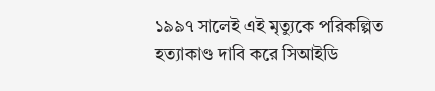১৯৯৭ সালেই এই মৃত্যুকে পরিকল্পিত হত্যাকাণ্ড দাবি করে সিআইডি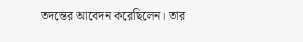তদন্তের আবেদন করেছিলেন। তার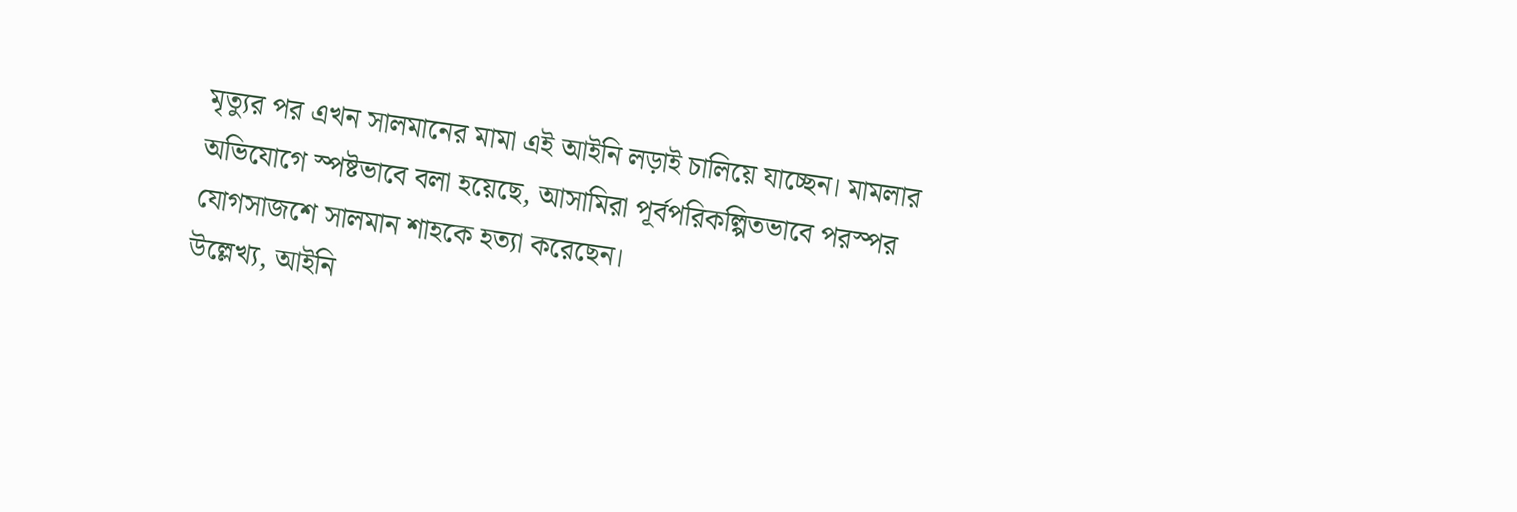মৃত্যুর পর এখন সালমানের মামা এই আইনি লড়াই চালিয়ে যাচ্ছেন। মামলার অভিযোগে স্পষ্টভাবে বলা হয়েছে, আসামিরা পূর্বপরিকল্পিতভাবে পরস্পর যোগসাজশে সালমান শাহকে হত্যা করেছেন।
উল্লেখ্য, আইনি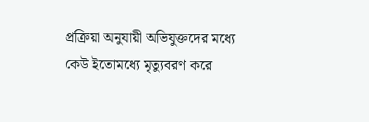প্রক্রিয়া অনুযায়ী অভিযুক্তদের মধ্যে কেউ ইতোমধ্যে মৃত্যুবরণ করে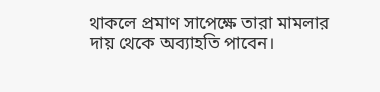থাকলে প্রমাণ সাপেক্ষে তারা মামলার দায় থেকে অব্যাহতি পাবেন।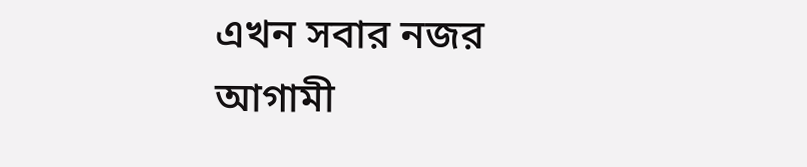এখন সবার নজর আগামী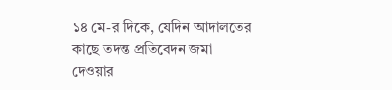১৪ মে-র দিকে, যেদিন আদালতের কাছে তদন্ত প্রতিবেদন জমা দেওয়ার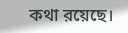কথা রয়েছে।